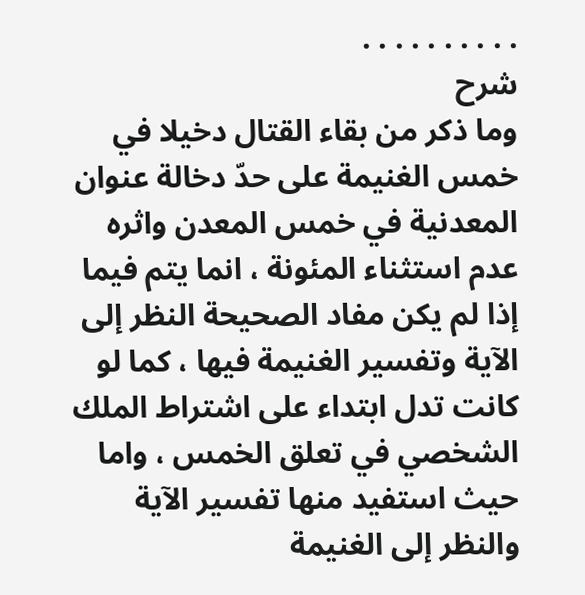. . . . . . . . . .
شرح
وما ذكر من بقاء القتال دخيلا في خمس الغنيمة على حدّ دخالة عنوان المعدنية في خمس المعدن واثره عدم استثناء المئونة ، انما يتم فيما إذا لم يكن مفاد الصحيحة النظر إلى الآية وتفسير الغنيمة فيها ، كما لو كانت تدل ابتداء على اشتراط الملك الشخصي في تعلق الخمس ، واما حيث استفيد منها تفسير الآية والنظر إلى الغنيمة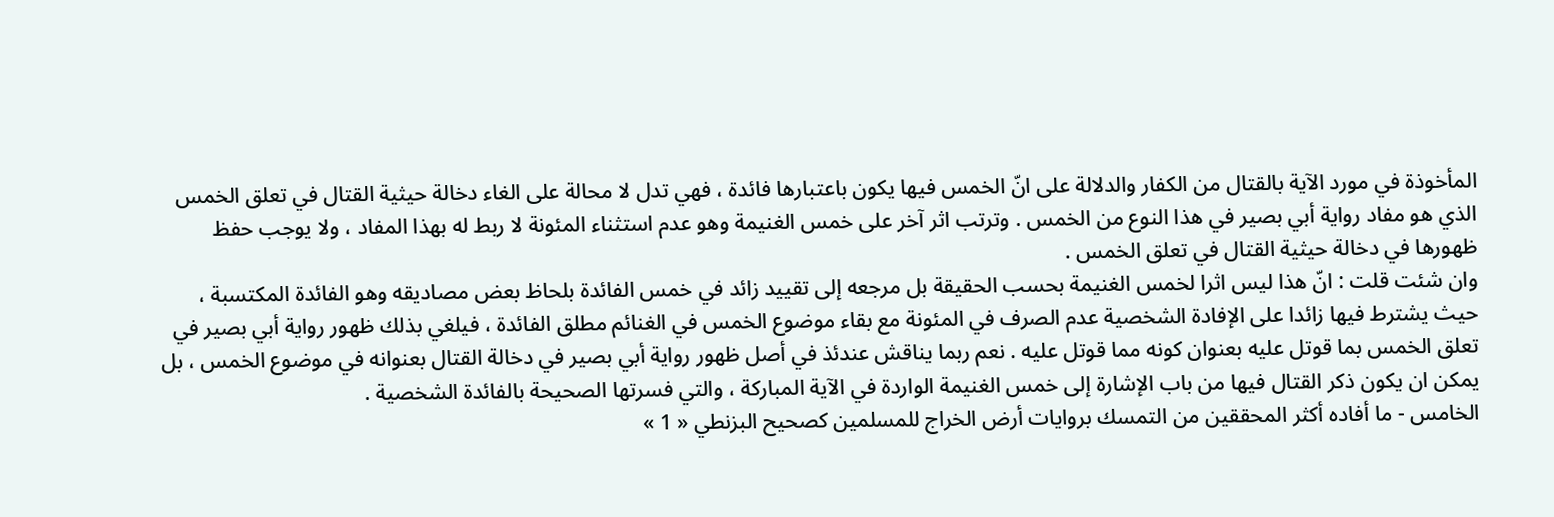المأخوذة في مورد الآية بالقتال من الكفار والدلالة على انّ الخمس فيها يكون باعتبارها فائدة ، فهي تدل لا محالة على الغاء دخالة حيثية القتال في تعلق الخمس الذي هو مفاد رواية أبي بصير في هذا النوع من الخمس . وترتب اثر آخر على خمس الغنيمة وهو عدم استثناء المئونة لا ربط له بهذا المفاد ، ولا يوجب حفظ ظهورها في دخالة حيثية القتال في تعلق الخمس .
وان شئت قلت : انّ هذا ليس اثرا لخمس الغنيمة بحسب الحقيقة بل مرجعه إلى تقييد زائد في خمس الفائدة بلحاظ بعض مصاديقه وهو الفائدة المكتسبة ، حيث يشترط فيها زائدا على الإفادة الشخصية عدم الصرف في المئونة مع بقاء موضوع الخمس في الغنائم مطلق الفائدة ، فيلغي بذلك ظهور رواية أبي بصير في تعلق الخمس بما قوتل عليه بعنوان كونه مما قوتل عليه . نعم ربما يناقش عندئذ في أصل ظهور رواية أبي بصير في دخالة القتال بعنوانه في موضوع الخمس ، بل يمكن ان يكون ذكر القتال فيها من باب الإشارة إلى خمس الغنيمة الواردة في الآية المباركة ، والتي فسرتها الصحيحة بالفائدة الشخصية .
الخامس - ما أفاده أكثر المحققين من التمسك بروايات أرض الخراج للمسلمين كصحيح البزنطي « 1 »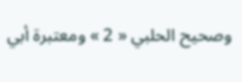وصحيح الحلبي « 2 » ومعتبرة أبي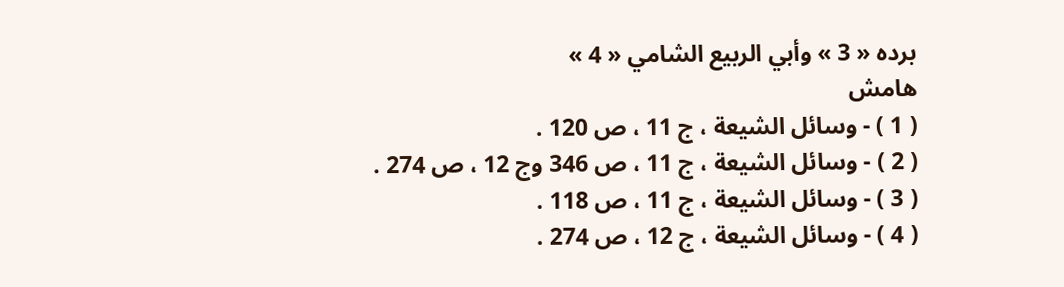برده « 3 » وأبي الربيع الشامي « 4 »
هامش
( 1 ) - وسائل الشيعة ، ج 11 ، ص 120 .
( 2 ) - وسائل الشيعة ، ج 11 ، ص 346 وج 12 ، ص 274 .
( 3 ) - وسائل الشيعة ، ج 11 ، ص 118 .
( 4 ) - وسائل الشيعة ، ج 12 ، ص 274 .